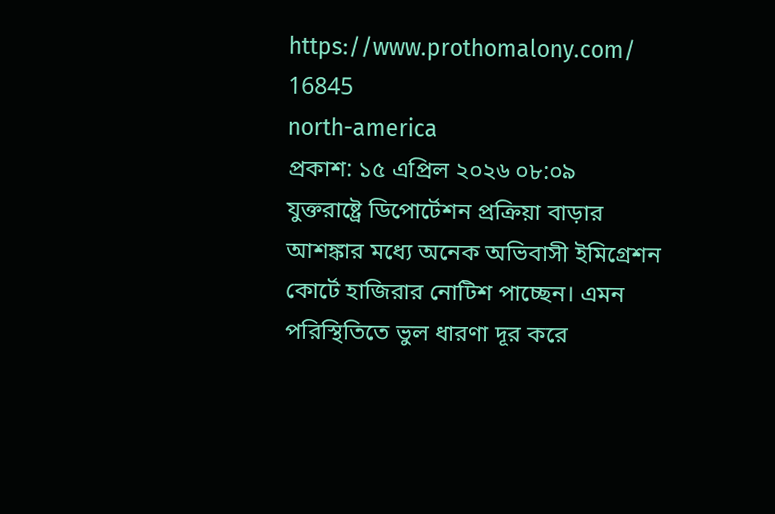https://www.prothomalony.com/
16845
north-america
প্রকাশ: ১৫ এপ্রিল ২০২৬ ০৮:০৯
যুক্তরাষ্ট্রে ডিপোর্টেশন প্রক্রিয়া বাড়ার আশঙ্কার মধ্যে অনেক অভিবাসী ইমিগ্রেশন কোর্টে হাজিরার নোটিশ পাচ্ছেন। এমন পরিস্থিতিতে ভুল ধারণা দূর করে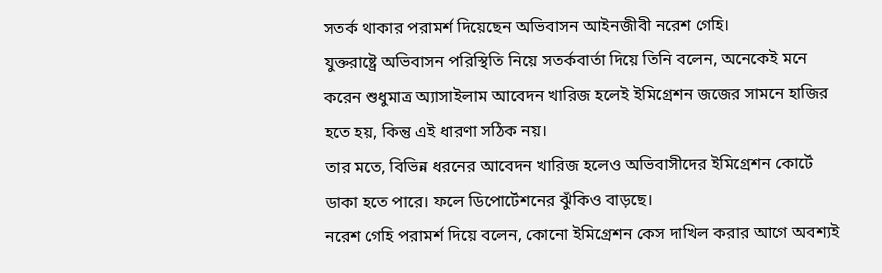সতর্ক থাকার পরামর্শ দিয়েছেন অভিবাসন আইনজীবী নরেশ গেহি।
যুক্তরাষ্ট্রে অভিবাসন পরিস্থিতি নিয়ে সতর্কবার্তা দিয়ে তিনি বলেন, অনেকেই মনে করেন শুধুমাত্র অ্যাসাইলাম আবেদন খারিজ হলেই ইমিগ্রেশন জজের সামনে হাজির হতে হয়, কিন্তু এই ধারণা সঠিক নয়।
তার মতে, বিভিন্ন ধরনের আবেদন খারিজ হলেও অভিবাসীদের ইমিগ্রেশন কোর্টে ডাকা হতে পারে। ফলে ডিপোর্টেশনের ঝুঁকিও বাড়ছে।
নরেশ গেহি পরামর্শ দিয়ে বলেন, কোনো ইমিগ্রেশন কেস দাখিল করার আগে অবশ্যই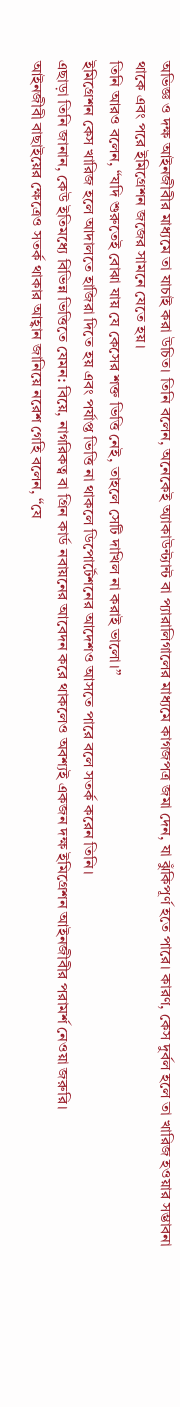অভিজ্ঞ ও দক্ষ আইনজীবীর মাধ্যমে তা যাচাই করা উচিত। তিনি বলেন, অনেকেই অ্যাকাউন্ট্যান্ট বা প্যারালিগালের মাধ্যমে কাগজপত্র জমা দেন, যা ঝুঁকিপূর্ণ হতে পারে। কারণ, কেস দুর্বল হলে তা খারিজ হওয়ার সম্ভাবনা থাকে এবং পরে ইমিগ্রেশন জজের সামনে যেতে হয়।
তিনি আরও বলেন, “যদি শুরুতেই বোঝা যায় যে কেসের শক্ত ভিত্তি নেই, তাহলে সেটি দাখিল না করাই ভালো।”
ইমিগ্রেশন কেস খারিজ হলে আদালতে হাজিরা দিতে হয় এবং পর্যাপ্ত ভিত্তি না থাকলে ডিপোর্টেশনের আদেশও আসতে পারে বলে সতর্ক করেন তিনি।
এছাড়া তিনি জানান, কেউ ইতিমধ্যে বিভিন্ন ভিত্তিতে যেমন: বিয়ে, নাগরিকত্ব বা গ্রিন কার্ড নবায়নের আবেদন করে থাকলেও অবশ্যই একজন দক্ষ ইমিগ্রেশন আইনজীবীর পরামর্শ নেওয়া জরুরি।
আইনজীবী বাছাইয়ের ক্ষেত্রেও সতর্ক থাকার আহ্বান জানিয়ে নরেশ গেহি বলেন, “যে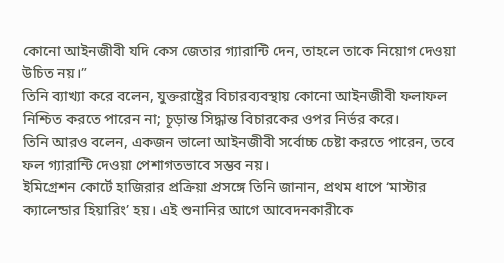কোনো আইনজীবী যদি কেস জেতার গ্যারান্টি দেন, তাহলে তাকে নিয়োগ দেওয়া উচিত নয়।”
তিনি ব্যাখ্যা করে বলেন, যুক্তরাষ্ট্রের বিচারব্যবস্থায় কোনো আইনজীবী ফলাফল নিশ্চিত করতে পারেন না; চূড়ান্ত সিদ্ধান্ত বিচারকের ওপর নির্ভর করে।
তিনি আরও বলেন, একজন ভালো আইনজীবী সর্বোচ্চ চেষ্টা করতে পারেন, তবে ফল গ্যারান্টি দেওয়া পেশাগতভাবে সম্ভব নয়।
ইমিগ্রেশন কোর্টে হাজিরার প্রক্রিয়া প্রসঙ্গে তিনি জানান, প্রথম ধাপে ‘মাস্টার ক্যালেন্ডার হিয়ারিং’ হয়। এই শুনানির আগে আবেদনকারীকে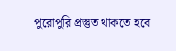পুরোপুরি প্রস্তুত থাকতে হবে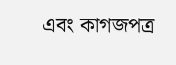এবং কাগজপত্র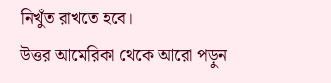নিখুঁত রাখতে হবে।
উত্তর আমেরিকা থেকে আরো পড়ুন